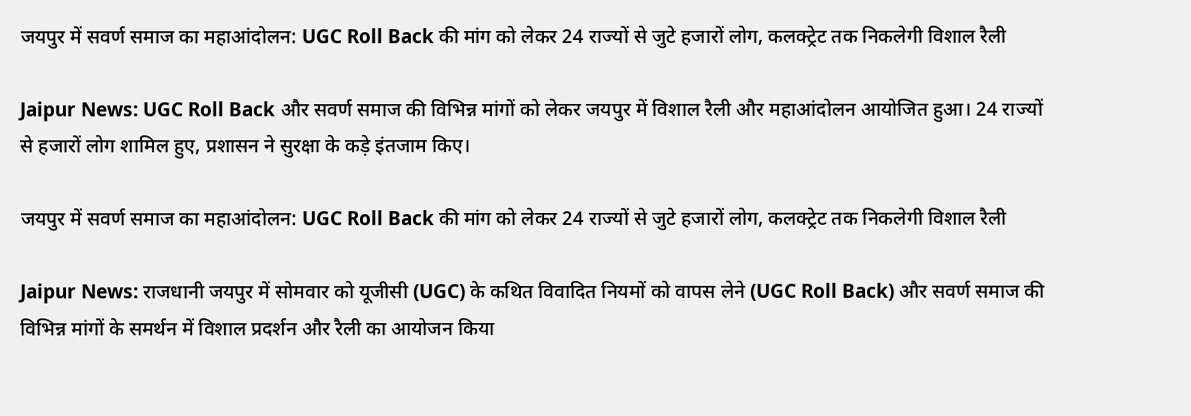जयपुर में सवर्ण समाज का महाआंदोलन: UGC Roll Back की मांग को लेकर 24 राज्यों से जुटे हजारों लोग, कलक्ट्रेट तक निकलेगी विशाल रैली

Jaipur News: UGC Roll Back और सवर्ण समाज की विभिन्न मांगों को लेकर जयपुर में विशाल रैली और महाआंदोलन आयोजित हुआ। 24 राज्यों से हजारों लोग शामिल हुए, प्रशासन ने सुरक्षा के कड़े इंतजाम किए।

जयपुर में सवर्ण समाज का महाआंदोलन: UGC Roll Back की मांग को लेकर 24 राज्यों से जुटे हजारों लोग, कलक्ट्रेट तक निकलेगी विशाल रैली

Jaipur News: राजधानी जयपुर में सोमवार को यूजीसी (UGC) के कथित विवादित नियमों को वापस लेने (UGC Roll Back) और सवर्ण समाज की विभिन्न मांगों के समर्थन में विशाल प्रदर्शन और रैली का आयोजन किया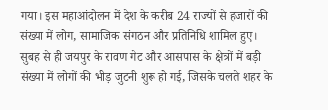गया। इस महाआंदोलन में देश के करीब 24 राज्यों से हजारों की संख्या में लोग, सामाजिक संगठन और प्रतिनिधि शामिल हुए। सुबह से ही जयपुर के रावण गेट और आसपास के क्षेत्रों में बड़ी संख्या में लोगों की भीड़ जुटनी शुरू हो गई, जिसके चलते शहर के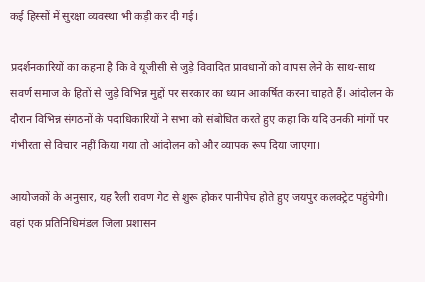कई हिस्सों में सुरक्षा व्यवस्था भी कड़ी कर दी गई।

प्रदर्शनकारियों का कहना है कि वे यूजीसी से जुड़े विवादित प्रावधानों को वापस लेने के साथ-साथ सवर्ण समाज के हितों से जुड़े विभिन्न मुद्दों पर सरकार का ध्यान आकर्षित करना चाहते हैं। आंदोलन के दौरान विभिन्न संगठनों के पदाधिकारियों ने सभा को संबोधित करते हुए कहा कि यदि उनकी मांगों पर गंभीरता से विचार नहीं किया गया तो आंदोलन को और व्यापक रूप दिया जाएगा।

आयोजकों के अनुसार, यह रैली रावण गेट से शुरू होकर पानीपेच होते हुए जयपुर कलक्ट्रेट पहुंचेगी। वहां एक प्रतिनिधिमंडल जिला प्रशासन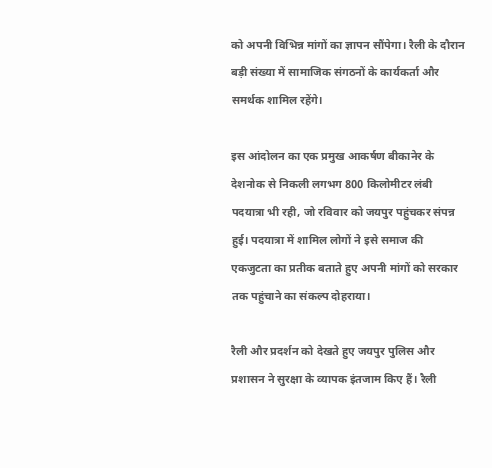को अपनी विभिन्न मांगों का ज्ञापन सौंपेगा। रैली के दौरान बड़ी संख्या में सामाजिक संगठनों के कार्यकर्ता और समर्थक शामिल रहेंगे।

इस आंदोलन का एक प्रमुख आकर्षण बीकानेर के देशनोक से निकली लगभग 800 किलोमीटर लंबी पदयात्रा भी रही, जो रविवार को जयपुर पहुंचकर संपन्न हुई। पदयात्रा में शामिल लोगों ने इसे समाज की एकजुटता का प्रतीक बताते हुए अपनी मांगों को सरकार तक पहुंचाने का संकल्प दोहराया।

रैली और प्रदर्शन को देखते हुए जयपुर पुलिस और प्रशासन ने सुरक्षा के व्यापक इंतजाम किए हैं। रैली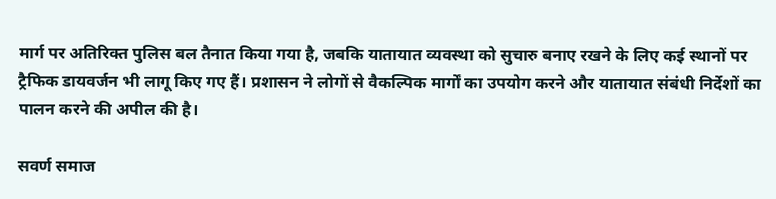मार्ग पर अतिरिक्त पुलिस बल तैनात किया गया है, जबकि यातायात व्यवस्था को सुचारु बनाए रखने के लिए कई स्थानों पर ट्रैफिक डायवर्जन भी लागू किए गए हैं। प्रशासन ने लोगों से वैकल्पिक मार्गों का उपयोग करने और यातायात संबंधी निर्देशों का पालन करने की अपील की है।

सवर्ण समाज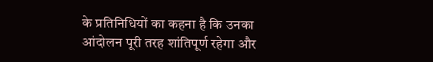के प्रतिनिधियों का कहना है कि उनका आंदोलन पूरी तरह शांतिपूर्ण रहेगा और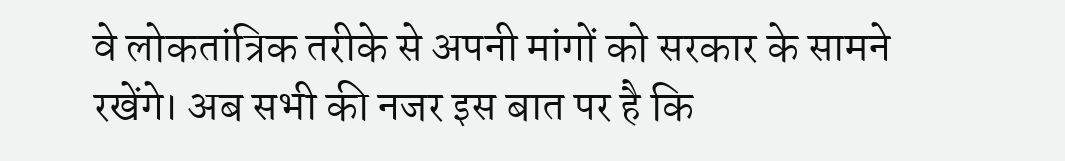वे लोकतांत्रिक तरीके से अपनी मांगों को सरकार के सामने रखेंगे। अब सभी की नजर इस बात पर है कि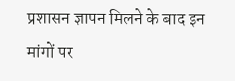प्रशासन ज्ञापन मिलने के बाद इन मांगों पर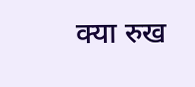क्या रुख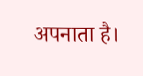अपनाता है।